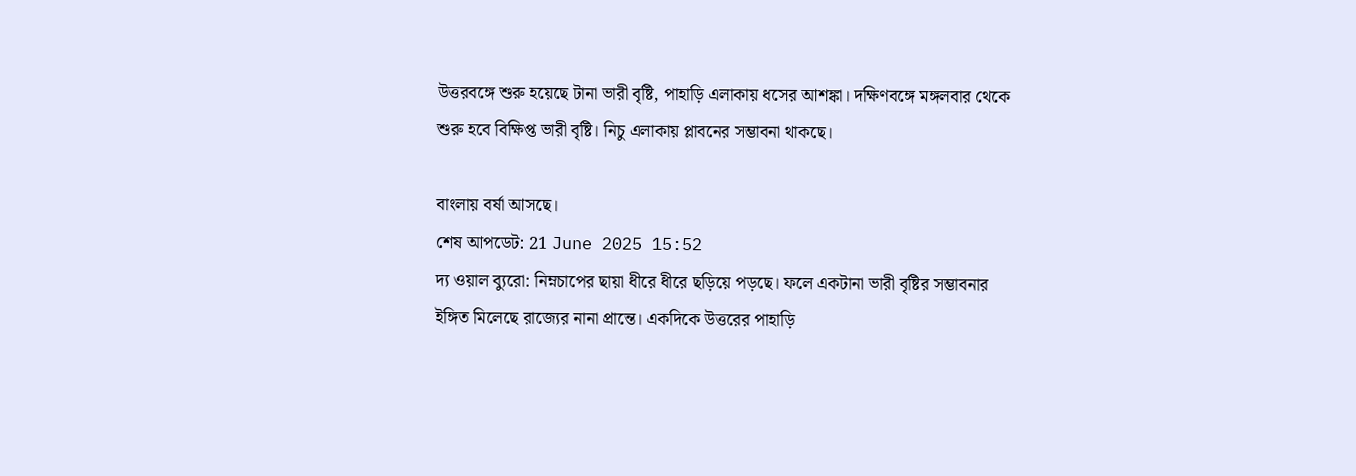উত্তরবঙ্গে শুরু হয়েছে টানা ভারী বৃষ্টি, পাহাড়ি এলাকায় ধসের আশঙ্কা। দক্ষিণবঙ্গে মঙ্গলবার থেকে শুরু হবে বিক্ষিপ্ত ভারী বৃষ্টি। নিচু এলাকায় প্লাবনের সম্ভাবনা থাকছে।

বাংলায় বর্ষা আসছে।
শেষ আপডেট: 21 June 2025 15:52
দ্য ওয়াল ব্যুরো: নিম্নচাপের ছায়া ধীরে ধীরে ছড়িয়ে পড়ছে। ফলে একটানা ভারী বৃষ্টির সম্ভাবনার ইঙ্গিত মিলেছে রাজ্যের নানা প্রান্তে। একদিকে উত্তরের পাহাড়ি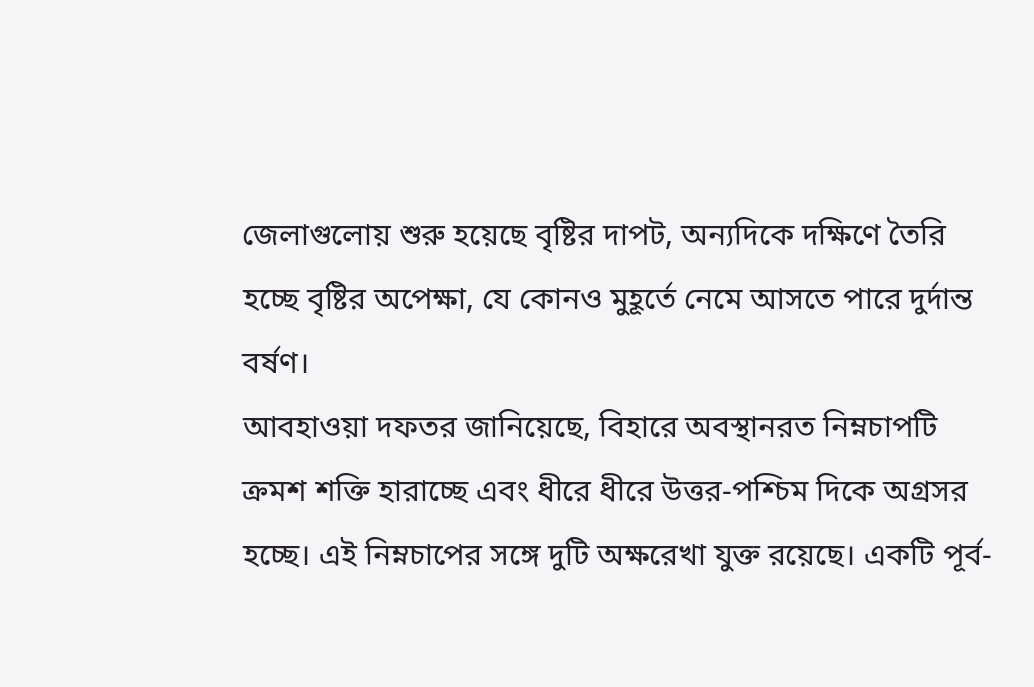জেলাগুলোয় শুরু হয়েছে বৃষ্টির দাপট, অন্যদিকে দক্ষিণে তৈরি হচ্ছে বৃষ্টির অপেক্ষা, যে কোনও মুহূর্তে নেমে আসতে পারে দুর্দান্ত বর্ষণ।
আবহাওয়া দফতর জানিয়েছে, বিহারে অবস্থানরত নিম্নচাপটি ক্রমশ শক্তি হারাচ্ছে এবং ধীরে ধীরে উত্তর-পশ্চিম দিকে অগ্রসর হচ্ছে। এই নিম্নচাপের সঙ্গে দুটি অক্ষরেখা যুক্ত রয়েছে। একটি পূর্ব-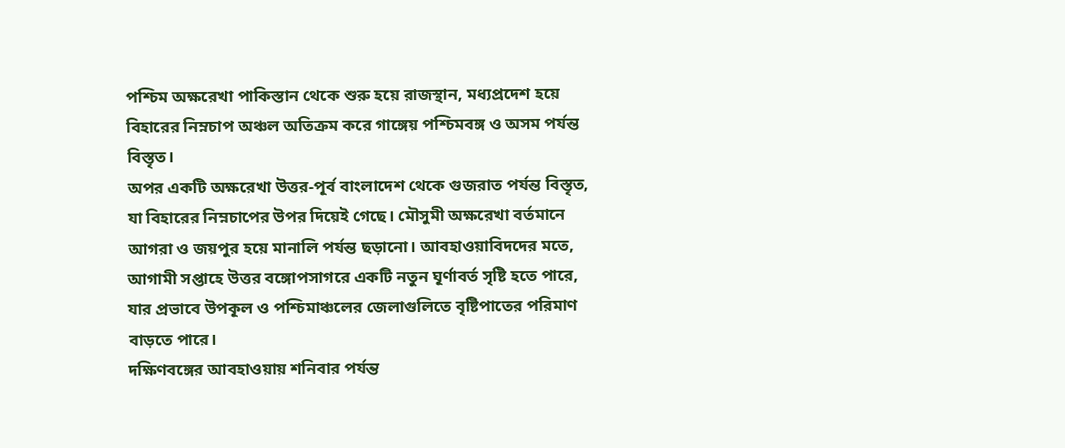পশ্চিম অক্ষরেখা পাকিস্তান থেকে শুরু হয়ে রাজস্থান, মধ্যপ্রদেশ হয়ে বিহারের নিম্নচাপ অঞ্চল অতিক্রম করে গাঙ্গেয় পশ্চিমবঙ্গ ও অসম পর্যন্ত বিস্তৃত।
অপর একটি অক্ষরেখা উত্তর-পূর্ব বাংলাদেশ থেকে গুজরাত পর্যন্ত বিস্তৃত, যা বিহারের নিম্নচাপের উপর দিয়েই গেছে। মৌসুমী অক্ষরেখা বর্তমানে আগরা ও জয়পুর হয়ে মানালি পর্যন্ত ছড়ানো। আবহাওয়াবিদদের মতে, আগামী সপ্তাহে উত্তর বঙ্গোপসাগরে একটি নতুন ঘূর্ণাবর্ত সৃষ্টি হতে পারে, যার প্রভাবে উপকূল ও পশ্চিমাঞ্চলের জেলাগুলিতে বৃষ্টিপাতের পরিমাণ বাড়তে পারে।
দক্ষিণবঙ্গের আবহাওয়ায় শনিবার পর্যন্ত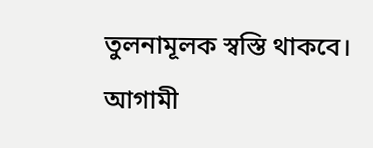তুলনামূলক স্বস্তি থাকবে। আগামী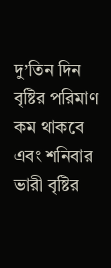দু’তিন দিন বৃষ্টির পরিমাণ কম থাকবে এবং শনিবার ভারী বৃষ্টির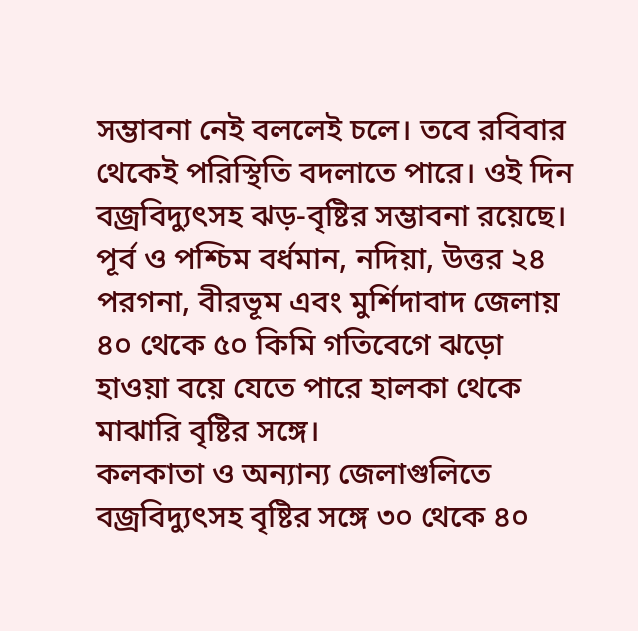সম্ভাবনা নেই বললেই চলে। তবে রবিবার থেকেই পরিস্থিতি বদলাতে পারে। ওই দিন বজ্রবিদ্যুৎসহ ঝড়-বৃষ্টির সম্ভাবনা রয়েছে। পূর্ব ও পশ্চিম বর্ধমান, নদিয়া, উত্তর ২৪ পরগনা, বীরভূম এবং মুর্শিদাবাদ জেলায় ৪০ থেকে ৫০ কিমি গতিবেগে ঝড়ো হাওয়া বয়ে যেতে পারে হালকা থেকে মাঝারি বৃষ্টির সঙ্গে।
কলকাতা ও অন্যান্য জেলাগুলিতে বজ্রবিদ্যুৎসহ বৃষ্টির সঙ্গে ৩০ থেকে ৪০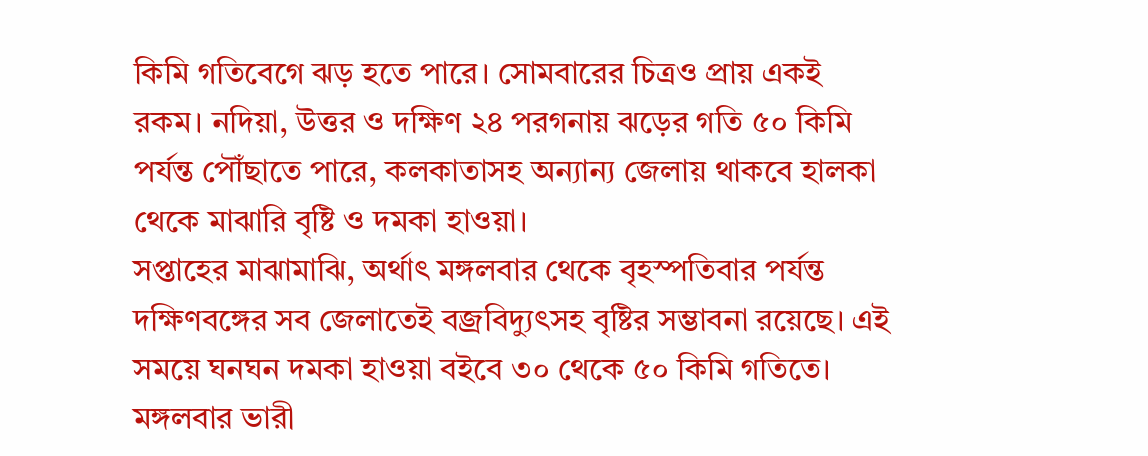কিমি গতিবেগে ঝড় হতে পারে। সোমবারের চিত্রও প্রায় একই রকম। নদিয়া, উত্তর ও দক্ষিণ ২৪ পরগনায় ঝড়ের গতি ৫০ কিমি পর্যন্ত পৌঁছাতে পারে, কলকাতাসহ অন্যান্য জেলায় থাকবে হালকা থেকে মাঝারি বৃষ্টি ও দমকা হাওয়া।
সপ্তাহের মাঝামাঝি, অর্থাৎ মঙ্গলবার থেকে বৃহস্পতিবার পর্যন্ত দক্ষিণবঙ্গের সব জেলাতেই বজ্রবিদ্যুৎসহ বৃষ্টির সম্ভাবনা রয়েছে। এই সময়ে ঘনঘন দমকা হাওয়া বইবে ৩০ থেকে ৫০ কিমি গতিতে। মঙ্গলবার ভারী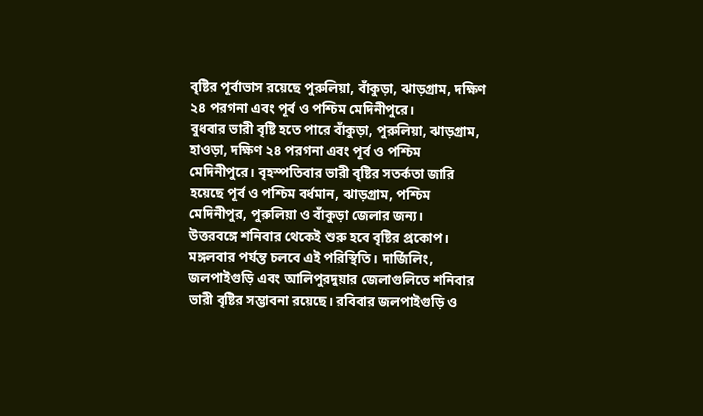বৃষ্টির পূর্বাভাস রয়েছে পুরুলিয়া, বাঁকুড়া, ঝাড়গ্রাম, দক্ষিণ ২৪ পরগনা এবং পূর্ব ও পশ্চিম মেদিনীপুরে।
বুধবার ভারী বৃষ্টি হতে পারে বাঁকুড়া, পুরুলিয়া, ঝাড়গ্রাম, হাওড়া, দক্ষিণ ২৪ পরগনা এবং পূর্ব ও পশ্চিম মেদিনীপুরে। বৃহস্পতিবার ভারী বৃষ্টির সতর্কতা জারি হয়েছে পূর্ব ও পশ্চিম বর্ধমান, ঝাড়গ্রাম, পশ্চিম মেদিনীপুর, পুরুলিয়া ও বাঁকুড়া জেলার জন্য।
উত্তরবঙ্গে শনিবার থেকেই শুরু হবে বৃষ্টির প্রকোপ। মঙ্গলবার পর্যন্ত চলবে এই পরিস্থিতি। দার্জিলিং, জলপাইগুড়ি এবং আলিপুরদুয়ার জেলাগুলিতে শনিবার ভারী বৃষ্টির সম্ভাবনা রয়েছে। রবিবার জলপাইগুড়ি ও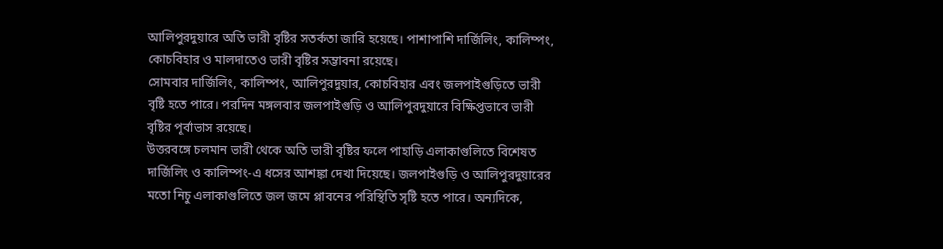আলিপুরদুয়ারে অতি ভারী বৃষ্টির সতর্কতা জারি হয়েছে। পাশাপাশি দার্জিলিং, কালিম্পং, কোচবিহার ও মালদাতেও ভারী বৃষ্টির সম্ভাবনা রয়েছে।
সোমবার দার্জিলিং, কালিম্পং, আলিপুরদুয়ার, কোচবিহার এবং জলপাইগুড়িতে ভারী বৃষ্টি হতে পারে। পরদিন মঙ্গলবার জলপাইগুড়ি ও আলিপুরদুয়ারে বিক্ষিপ্তভাবে ভারী বৃষ্টির পূর্বাভাস রয়েছে।
উত্তরবঙ্গে চলমান ভারী থেকে অতি ভারী বৃষ্টির ফলে পাহাড়ি এলাকাগুলিতে বিশেষত দার্জিলিং ও কালিম্পং-এ ধসের আশঙ্কা দেখা দিয়েছে। জলপাইগুড়ি ও আলিপুরদুয়ারের মতো নিচু এলাকাগুলিতে জল জমে প্লাবনের পরিস্থিতি সৃষ্টি হতে পারে। অন্যদিকে,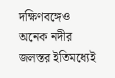দক্ষিণবঙ্গেও অনেক নদীর জলস্তর ইতিমধ্যেই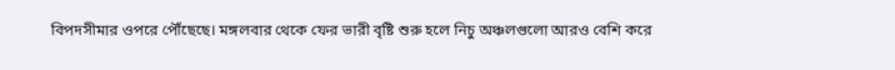বিপদসীমার ওপরে পৌঁছেছে। মঙ্গলবার থেকে ফের ভারী বৃষ্টি শুরু হলে নিচু অঞ্চলগুলো আরও বেশি করে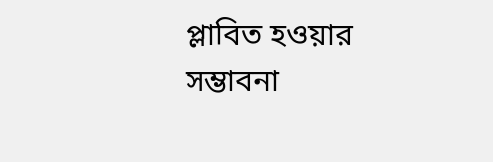প্লাবিত হওয়ার সম্ভাবনা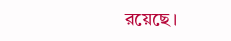রয়েছে।